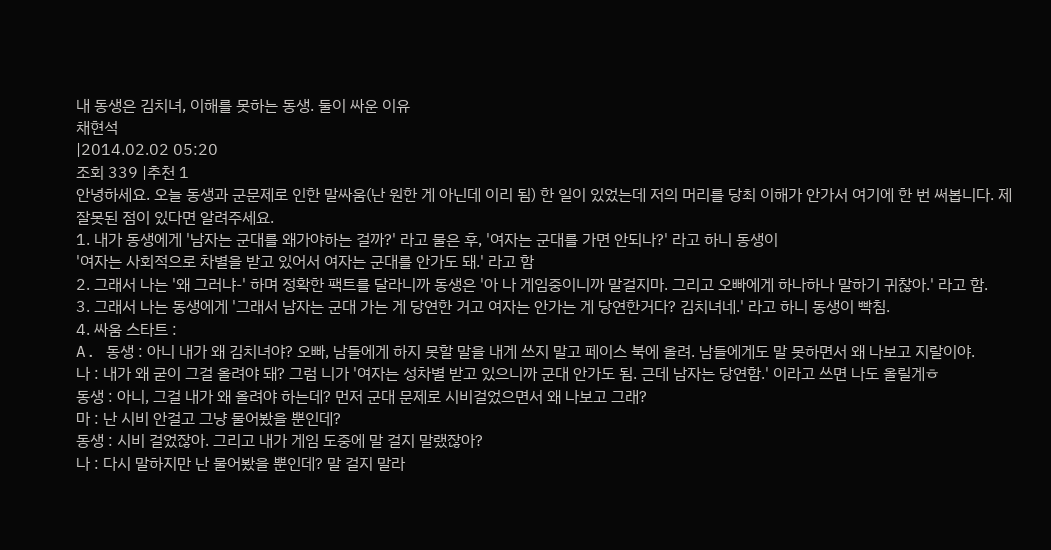내 동생은 김치녀, 이해를 못하는 동생. 둘이 싸운 이유
채현석
|2014.02.02 05:20
조회 339 |추천 1
안녕하세요. 오늘 동생과 군문제로 인한 말싸움(난 원한 게 아닌데 이리 됨) 한 일이 있었는데 저의 머리를 당최 이해가 안가서 여기에 한 번 써봅니다. 제 잘못된 점이 있다면 알려주세요.
1. 내가 동생에게 '남자는 군대를 왜가야하는 걸까?' 라고 물은 후, '여자는 군대를 가면 안되나?' 라고 하니 동생이
'여자는 사회적으로 차별을 받고 있어서 여자는 군대를 안가도 돼.' 라고 함
2. 그래서 나는 '왜 그러냐-' 하며 정확한 팩트를 달라니까 동생은 '아 나 게임중이니까 말걸지마. 그리고 오빠에게 하나하나 말하기 귀찮아.' 라고 함.
3. 그래서 나는 동생에게 '그래서 남자는 군대 가는 게 당연한 거고 여자는 안가는 게 당연한거다? 김치녀네.' 라고 하니 동생이 빡침.
4. 싸움 스타트 :
A. 동생 : 아니 내가 왜 김치녀야? 오빠, 남들에게 하지 못할 말을 내게 쓰지 말고 페이스 북에 올려. 남들에게도 말 못하면서 왜 나보고 지랄이야.
나 : 내가 왜 굳이 그걸 올려야 돼? 그럼 니가 '여자는 성차별 받고 있으니까 군대 안가도 됨. 근데 남자는 당연함.' 이라고 쓰면 나도 올릴게ㅎ
동생 : 아니, 그걸 내가 왜 올려야 하는데? 먼저 군대 문제로 시비걸었으면서 왜 나보고 그래?
마 : 난 시비 안걸고 그냥 물어봤을 뿐인데?
동생 : 시비 걸었잖아. 그리고 내가 게임 도중에 말 걸지 말랬잖아?
나 : 다시 말하지만 난 물어봤을 뿐인데? 말 걸지 말라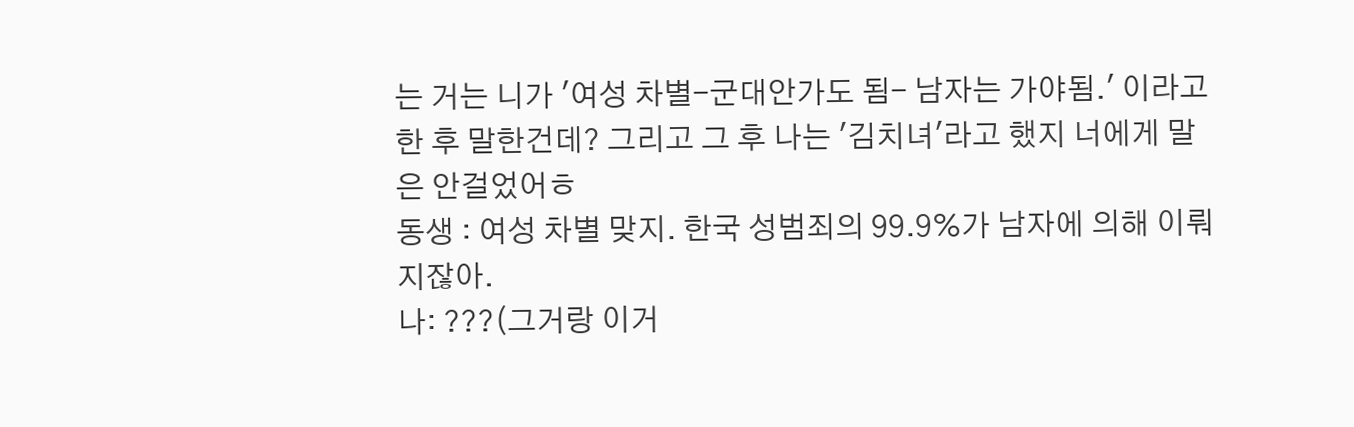는 거는 니가 '여성 차별-군대안가도 됨- 남자는 가야됨.' 이라고 한 후 말한건데? 그리고 그 후 나는 '김치녀'라고 했지 너에게 말은 안걸었어ㅎ
동생 : 여성 차별 맞지. 한국 성범죄의 99.9%가 남자에 의해 이뤄지잖아.
나: ???(그거랑 이거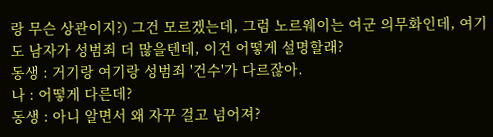랑 무슨 상관이지?) 그건 모르겠는데, 그럼 노르웨이는 여군 의무화인데, 여기도 남자가 성범죄 더 많을텐데, 이건 어떻게 설명할래?
동생 : 거기랑 여기랑 성범죄 '건수'가 다르잖아.
나 : 어떻게 다른데?
동생 : 아니 알면서 왜 자꾸 걸고 넘어져?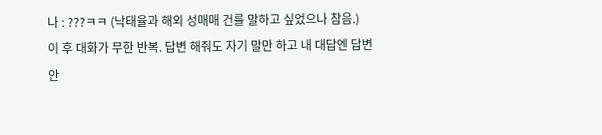나 : ???ㅋㅋ (낙태율과 해외 성매매 건를 말하고 싶었으나 참음.)
이 후 대화가 무한 반복. 답변 해줘도 자기 말만 하고 내 대답엔 답변 안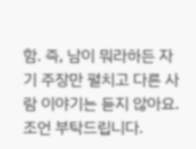함. 즉, 남이 뭐라하든 자기 주장만 펼치고 다른 사람 이야기는 듣지 않아요.
조언 부탁드립니다.